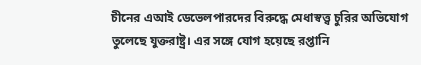চীনের এআই ডেভেলপারদের বিরুদ্ধে মেধাস্বত্ত্ব চুরির অভিযোগ তুলেছে যুক্তরাষ্ট্র। এর সঙ্গে যোগ হয়েছে রপ্তানি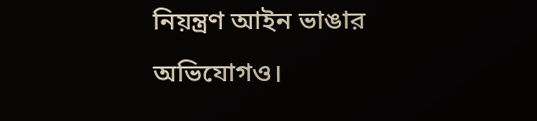নিয়ন্ত্রণ আইন ভাঙার অভিযোগও।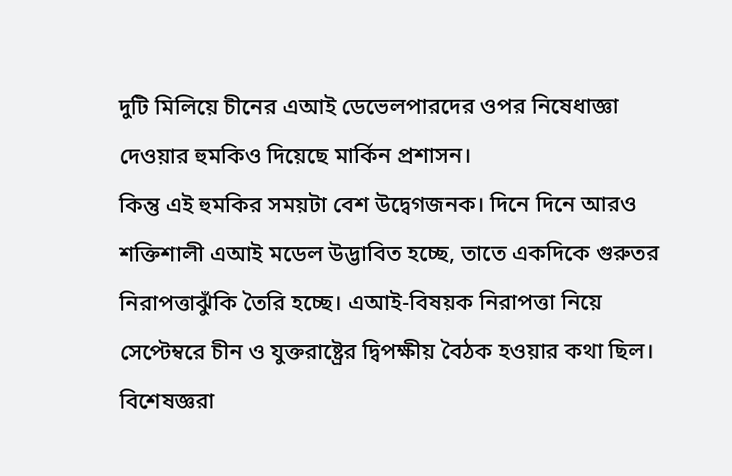দুটি মিলিয়ে চীনের এআই ডেভেলপারদের ওপর নিষেধাজ্ঞা দেওয়ার হুমকিও দিয়েছে মার্কিন প্রশাসন।
কিন্তু এই হুমকির সময়টা বেশ উদ্বেগজনক। দিনে দিনে আরও শক্তিশালী এআই মডেল উদ্ভাবিত হচ্ছে, তাতে একদিকে গুরুতর নিরাপত্তাঝুঁকি তৈরি হচ্ছে। এআই-বিষয়ক নিরাপত্তা নিয়ে সেপ্টেম্বরে চীন ও যুক্তরাষ্ট্রের দ্বিপক্ষীয় বৈঠক হওয়ার কথা ছিল। বিশেষজ্ঞরা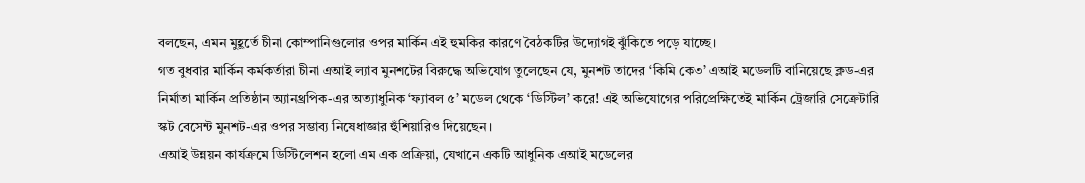বলছেন, এমন মুহূর্তে চীনা কোম্পানিগুলোর ওপর মার্কিন এই হুমকির কারণে বৈঠকটির উদ্যোগই ঝুঁকিতে পড়ে যাচ্ছে।
গত বুধবার মার্কিন কর্মকর্তারা চীনা এআই ল্যাব মুনশটের বিরুদ্ধে অভিযোগ তুলেছেন যে, মুনশট তাদের ‘কিমি কে৩’ এআই মডেলটি বানিয়েছে ক্লড-এর নির্মাতা মার্কিন প্রতিষ্ঠান অ্যানথ্রপিক-এর অত্যাধুনিক ‘ফ্যাবল ৫’ মডেল থেকে ‘ডিস্টিল’ করে! এই অভিযোগের পরিপ্রেক্ষিতেই মার্কিন ট্রেজারি সেক্রেটারি স্কট বেসেন্ট মুনশট-এর ওপর সম্ভাব্য নিষেধাজ্ঞার হুঁশিয়ারিও দিয়েছেন।
এআই উন্নয়ন কার্যক্রমে ডিস্টিলেশন হলো এম এক প্রক্রিয়া, যেখানে একটি আধুনিক এআই মডেলের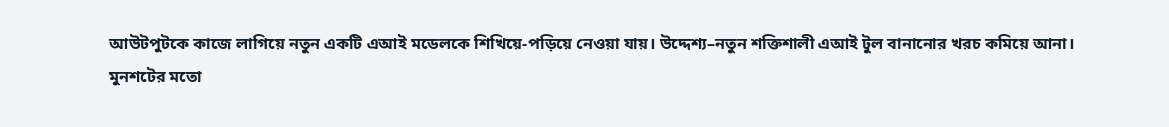আউটপুটকে কাজে লাগিয়ে নতুন একটি এআই মডেলকে শিখিয়ে-পড়িয়ে নেওয়া যায়। উদ্দেশ্য–নতুন শক্তিশালী এআই টুল বানানোর খরচ কমিয়ে আনা।
মুনশটের মতো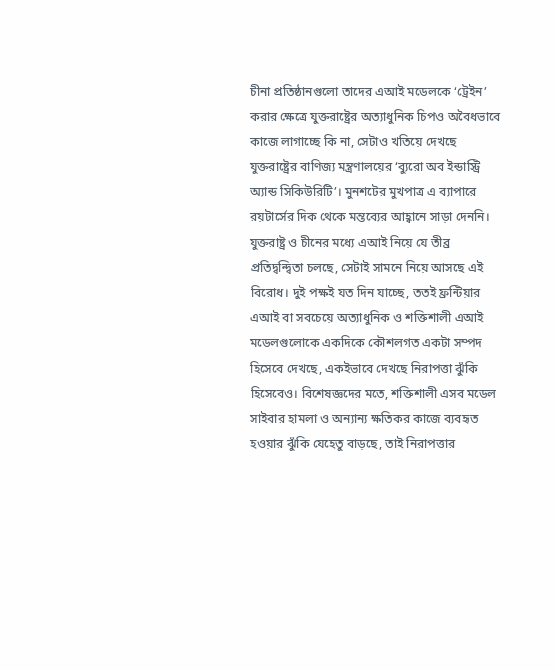চীনা প্রতিষ্ঠানগুলো তাদের এআই মডেলকে ‘ট্রেইন’ করার ক্ষেত্রে যুক্তরাষ্ট্রের অত্যাধুনিক চিপও অবৈধভাবে কাজে লাগাচ্ছে কি না, সেটাও খতিয়ে দেখছে যুক্তরাষ্ট্রের বাণিজ্য মন্ত্রণালয়ের ‘ব্যুরো অব ইন্ডাস্ট্রি অ্যান্ড সিকিউরিটি’। মুনশটের মুখপাত্র এ ব্যাপারে রয়টার্সের দিক থেকে মন্তব্যের আহ্বানে সাড়া দেননি।
যুক্তরাষ্ট্র ও চীনের মধ্যে এআই নিয়ে যে তীব্র প্রতিদ্বন্দ্বিতা চলছে, সেটাই সামনে নিয়ে আসছে এই বিরোধ। দুই পক্ষই যত দিন যাচ্ছে, ততই ফ্রন্টিয়ার এআই বা সবচেয়ে অত্যাধুনিক ও শক্তিশালী এআই মডেলগুলোকে একদিকে কৌশলগত একটা সম্পদ হিসেবে দেখছে, একইভাবে দেখছে নিরাপত্তা ঝুঁকি হিসেবেও। বিশেষজ্ঞদের মতে, শক্তিশালী এসব মডেল সাইবার হামলা ও অন্যান্য ক্ষতিকর কাজে ব্যবহৃত হওয়ার ঝুঁকি যেহেতু বাড়ছে, তাই নিরাপত্তার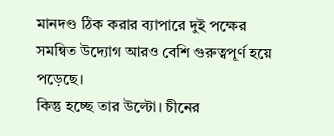মানদণ্ড ঠিক করার ব্যাপারে দুই পক্ষের সমন্বিত উদ্যোগ আরও বেশি গুরুত্বপূর্ণ হয়ে পড়েছে।
কিন্তু হচ্ছে তার উল্টো। চীনের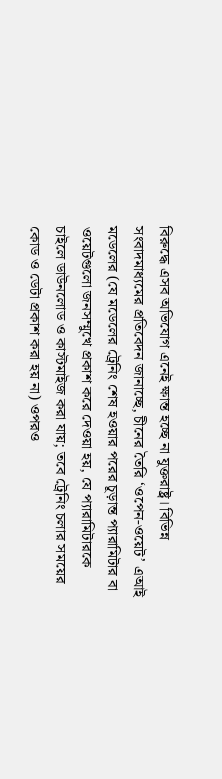বিরুদ্ধে এসব অভিযোগ এনেই ক্ষান্ত হচ্ছে না যুক্তরাষ্ট্র। বিভিন্ন সংবাদমাধ্যমের প্রতিবেদন জানাচ্ছে, চীনের তৈরি ‘ওপেন-ওয়েট’ এআই মডেলের (যে মডেলের ট্রেনিং শেষ হওয়ার পরের চূড়ান্ত প্যারামিটার বা ওয়েটগুলো জনসম্মুখে প্রকাশ করে দেওয়া হয়, যে প্যারামিটারকে চাইলে ডাউনলোড ও কাস্টমাইজ করা যায়; তবে ট্রেনিং চলার সময়ের কোড ও ডেটা প্রকাশ করা হয় না) ওপরও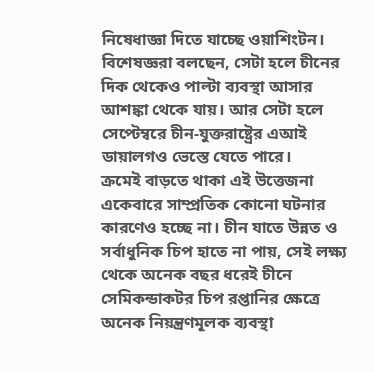নিষেধাজ্ঞা দিতে যাচ্ছে ওয়াশিংটন। বিশেষজ্ঞরা বলছেন, সেটা হলে চীনের দিক থেকেও পাল্টা ব্যবস্থা আসার আশঙ্কা থেকে যায়। আর সেটা হলে সেপ্টেম্বরে চীন-যুক্তরাষ্ট্রের এআই ডায়ালগও ভেস্তে যেতে পারে।
ক্রমেই বাড়তে থাকা এই উত্তেজনা একেবারে সাম্প্রতিক কোনো ঘটনার কারণেও হচ্ছে না। চীন যাতে উন্নত ও সর্বাধুনিক চিপ হাতে না পায়, সেই লক্ষ্য থেকে অনেক বছর ধরেই চীনে সেমিকন্ডাকটর চিপ রপ্তানির ক্ষেত্রে অনেক নিয়ন্ত্রণমূলক ব্যবস্থা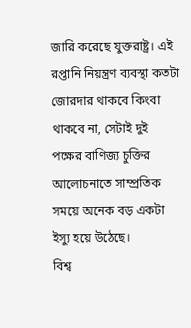জারি করেছে যুক্তরাষ্ট্র। এই রপ্তানি নিয়ন্ত্রণ ব্যবস্থা কতটা জোরদার থাকবে কিংবা থাকবে না, সেটাই দুই পক্ষের বাণিজ্য চুক্তির আলোচনাতে সাম্প্রতিক সময়ে অনেক বড় একটা ইস্যু হয়ে উঠেছে।
বিশ্ব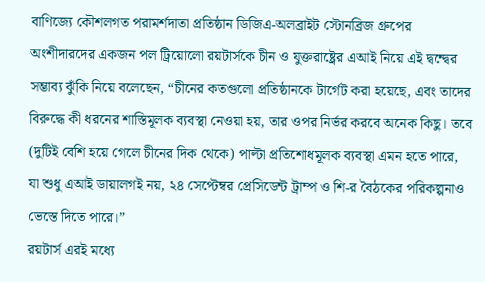বাণিজ্যে কৌশলগত পরামর্শদাতা প্রতিষ্ঠান ডিজিএ-অলব্রাইট স্টোনব্রিজ গ্রুপের অংশীদারদের একজন পল ট্রিয়োলো রয়টার্সকে চীন ও যুক্তরাষ্ট্রের এআই নিয়ে এই দ্বন্দ্বের সম্ভাব্য ঝুঁকি নিয়ে বলেছেন, “চীনের কতগুলো প্রতিষ্ঠানকে টার্গেট করা হয়েছে, এবং তাদের বিরুদ্ধে কী ধরনের শাস্তিমূলক ব্যবস্থা নেওয়া হয়, তার ওপর নির্ভর করবে অনেক কিছু। তবে (দুটিই বেশি হয়ে গেলে চীনের দিক থেকে) পাল্টা প্রতিশোধমূলক ব্যবস্থা এমন হতে পারে, যা শুধু এআই ডায়ালগই নয়, ২৪ সেপ্টেম্বর প্রেসিডেন্ট ট্রাম্প ও শি-র বৈঠকের পরিকল্পনাও ভেস্তে দিতে পারে।”
রয়টার্স এরই মধ্যে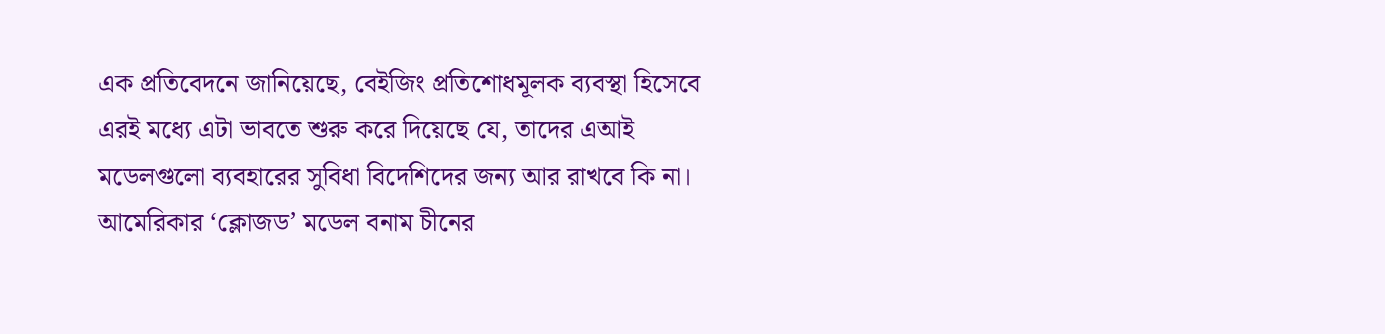এক প্রতিবেদনে জানিয়েছে, বেইজিং প্রতিশোধমূলক ব্যবস্থা হিসেবে এরই মধ্যে এটা ভাবতে শুরু করে দিয়েছে যে, তাদের এআই মডেলগুলো ব্যবহারের সুবিধা বিদেশিদের জন্য আর রাখবে কি না।
আমেরিকার ‘ক্লোজড’ মডেল বনাম চীনের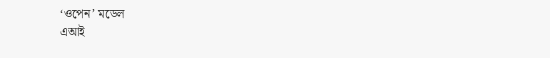‘ওপেন’ মডেল
এআই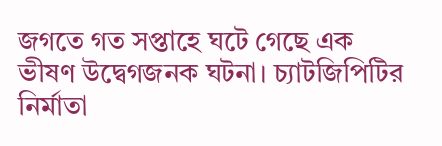জগতে গত সপ্তাহে ঘটে গেছে এক ভীষণ উদ্বেগজনক ঘটনা। চ্যাটজিপিটির নির্মাতা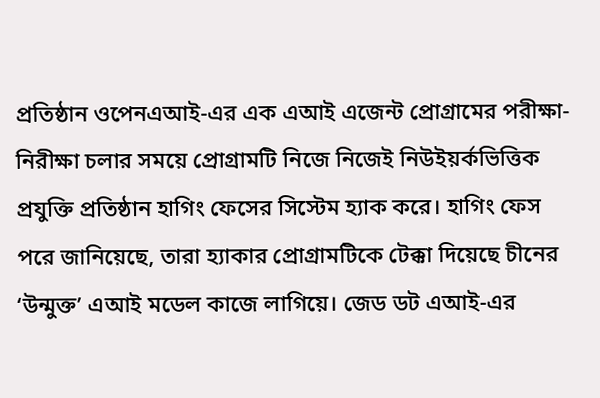প্রতিষ্ঠান ওপেনএআই-এর এক এআই এজেন্ট প্রোগ্রামের পরীক্ষা-নিরীক্ষা চলার সময়ে প্রোগ্রামটি নিজে নিজেই নিউইয়র্কভিত্তিক প্রযুক্তি প্রতিষ্ঠান হাগিং ফেসের সিস্টেম হ্যাক করে। হাগিং ফেস পরে জানিয়েছে, তারা হ্যাকার প্রোগ্রামটিকে টেক্কা দিয়েছে চীনের ‘উন্মুক্ত’ এআই মডেল কাজে লাগিয়ে। জেড ডট এআই-এর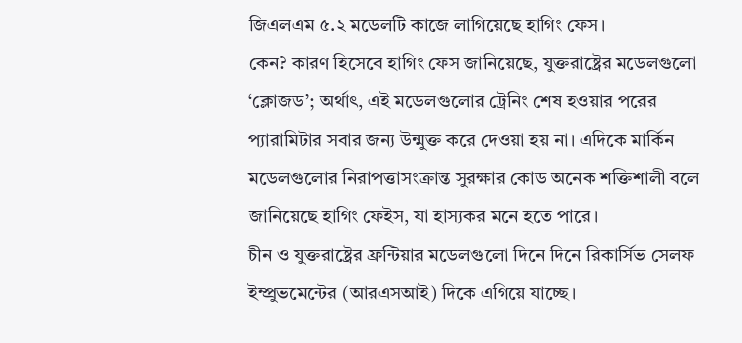জিএলএম ৫.২ মডেলটি কাজে লাগিয়েছে হাগিং ফেস।
কেন? কারণ হিসেবে হাগিং ফেস জানিয়েছে, যুক্তরাষ্ট্রের মডেলগুলো ‘ক্লোজড’; অর্থাৎ, এই মডেলগুলোর ট্রেনিং শেষ হওয়ার পরের প্যারামিটার সবার জন্য উন্মুক্ত করে দেওয়া হয় না। এদিকে মার্কিন মডেলগুলোর নিরাপত্তাসংক্রান্ত সুরক্ষার কোড অনেক শক্তিশালী বলে জানিয়েছে হাগিং ফেইস, যা হাস্যকর মনে হতে পারে।
চীন ও যুক্তরাষ্ট্রের ফ্রন্টিয়ার মডেলগুলো দিনে দিনে রিকার্সিভ সেলফ ইম্প্রুভমেন্টের (আরএসআই) দিকে এগিয়ে যাচ্ছে।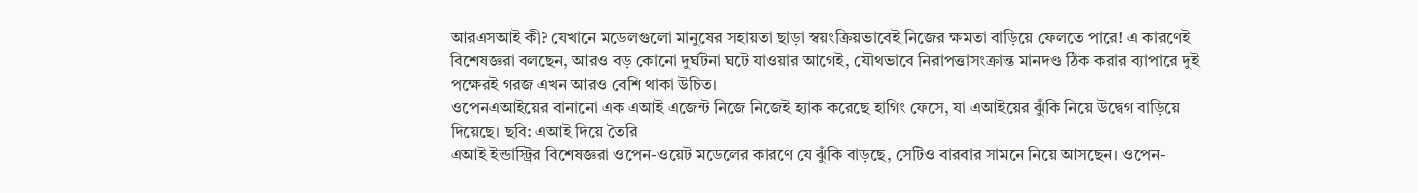আরএসআই কী? যেখানে মডেলগুলো মানুষের সহায়তা ছাড়া স্বয়ংক্রিয়ভাবেই নিজের ক্ষমতা বাড়িয়ে ফেলতে পারে! এ কারণেই বিশেষজ্ঞরা বলছেন, আরও বড় কোনো দুর্ঘটনা ঘটে যাওয়ার আগেই, যৌথভাবে নিরাপত্তাসংক্রান্ত মানদণ্ড ঠিক করার ব্যাপারে দুই পক্ষেরই গরজ এখন আরও বেশি থাকা উচিত।
ওপেনএআইয়ের বানানো এক এআই এজেন্ট নিজে নিজেই হ্যাক করেছে হাগিং ফেসে, যা এআইয়ের ঝুঁকি নিয়ে উদ্বেগ বাড়িয়ে দিয়েছে। ছবি: এআই দিয়ে তৈরি
এআই ইন্ডাস্ট্রির বিশেষজ্ঞরা ওপেন-ওয়েট মডেলের কারণে যে ঝুঁকি বাড়ছে, সেটিও বারবার সামনে নিয়ে আসছেন। ওপেন-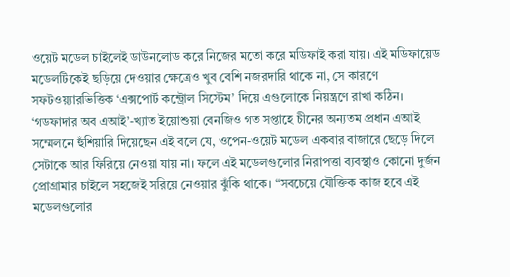ওয়েট মডেল চাইলেই ডাউনলোড করে নিজের মতো করে মডিফাই করা যায়। এই মডিফায়েড মডেলটিকেই ছড়িয়ে দেওয়ার ক্ষেত্রেও খুব বেশি নজরদারি থাকে না, সে কারণে সফটওয়্যারভিত্তিক ‘এক্সপোর্ট কন্ট্রোল সিস্টেম’ দিয়ে এগুলোকে নিয়ন্ত্রণে রাখা কঠিন।
‘গডফাদার অব এআই’-খ্যাত ইয়োশুয়া বেনজিও গত সপ্তাহে চীনের অন্যতম প্রধান এআই সম্মেলনে হুঁশিয়ারি দিয়েছেন এই বলে যে, ওপেন-ওয়েট মডেল একবার বাজারে ছেড়ে দিলে সেটাকে আর ফিরিয়ে নেওয়া যায় না। ফলে এই মডেলগুলোর নিরাপত্তা ব্যবস্থাও কোনো দুর্জন প্রোগ্রামার চাইলে সহজেই সরিয়ে নেওয়ার ঝুঁকি থাকে। “সবচেয়ে যৌক্তিক কাজ হবে এই মডেলগুলোর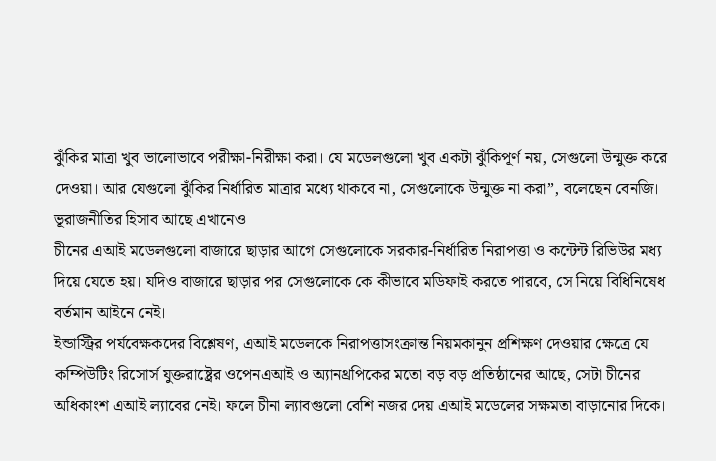ঝুঁকির মাত্রা খুব ভালোভাবে পরীক্ষা-নিরীক্ষা করা। যে মডেলগুলো খুব একটা ঝুঁকিপূর্ণ নয়, সেগুলো উন্মুক্ত করে দেওয়া। আর যেগুলো ঝুঁকির নির্ধারিত মাত্রার মধ্যে থাকবে না, সেগুলোকে উন্মুক্ত না করা”, বলেছেন বেনজি।
ভূরাজনীতির হিসাব আছে এখানেও
চীনের এআই মডেলগুলো বাজারে ছাড়ার আগে সেগুলোকে সরকার-নির্ধারিত নিরাপত্তা ও কন্টেন্ট রিভিউর মধ্য দিয়ে যেতে হয়। যদিও বাজারে ছাড়ার পর সেগুলোকে কে কীভাবে মডিফাই করতে পারবে, সে নিয়ে বিধিনিষেধ বর্তমান আইনে নেই।
ইন্ডাস্ট্রির পর্যবেক্ষকদের বিশ্লেষণ, এআই মডেলকে নিরাপত্তাসংক্রান্ত নিয়মকানুন প্রশিক্ষণ দেওয়ার ক্ষেত্রে যে কম্পিউটিং রিসোর্স যুক্তরাষ্ট্রের ওপেনএআই ও অ্যানথ্রপিকের মতো বড় বড় প্রতিষ্ঠানের আছে, সেটা চীনের অধিকাংশ এআই ল্যাবের নেই। ফলে চীনা ল্যাবগুলো বেশি নজর দেয় এআই মডেলের সক্ষমতা বাড়ানোর দিকে।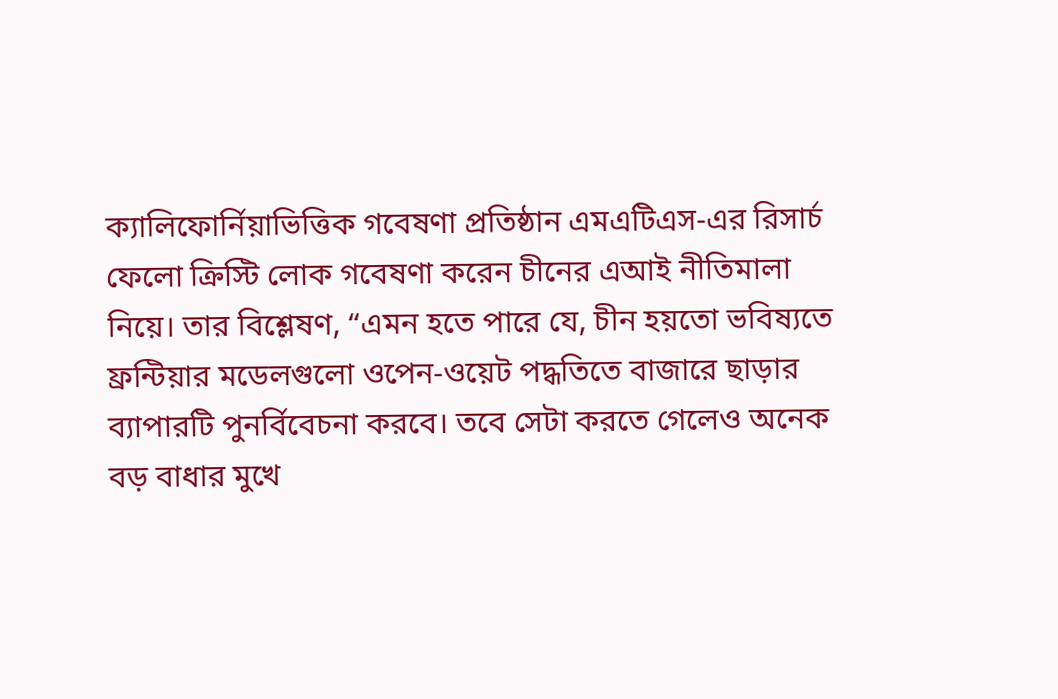ক্যালিফোর্নিয়াভিত্তিক গবেষণা প্রতিষ্ঠান এমএটিএস-এর রিসার্চ ফেলো ক্রিস্টি লোক গবেষণা করেন চীনের এআই নীতিমালা নিয়ে। তার বিশ্লেষণ, “এমন হতে পারে যে, চীন হয়তো ভবিষ্যতে ফ্রন্টিয়ার মডেলগুলো ওপেন-ওয়েট পদ্ধতিতে বাজারে ছাড়ার ব্যাপারটি পুনর্বিবেচনা করবে। তবে সেটা করতে গেলেও অনেক বড় বাধার মুখে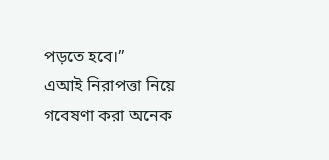পড়তে হবে।”
এআই নিরাপত্তা নিয়ে গবেষণা করা অনেক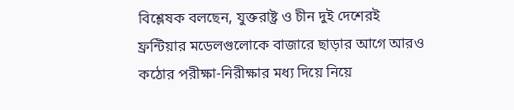বিশ্লেষক বলছেন, যুক্তরাষ্ট্র ও চীন দুই দেশেরই ফ্রন্টিয়ার মডেলগুলোকে বাজারে ছাড়ার আগে আরও কঠোর পরীক্ষা-নিরীক্ষার মধ্য দিয়ে নিয়ে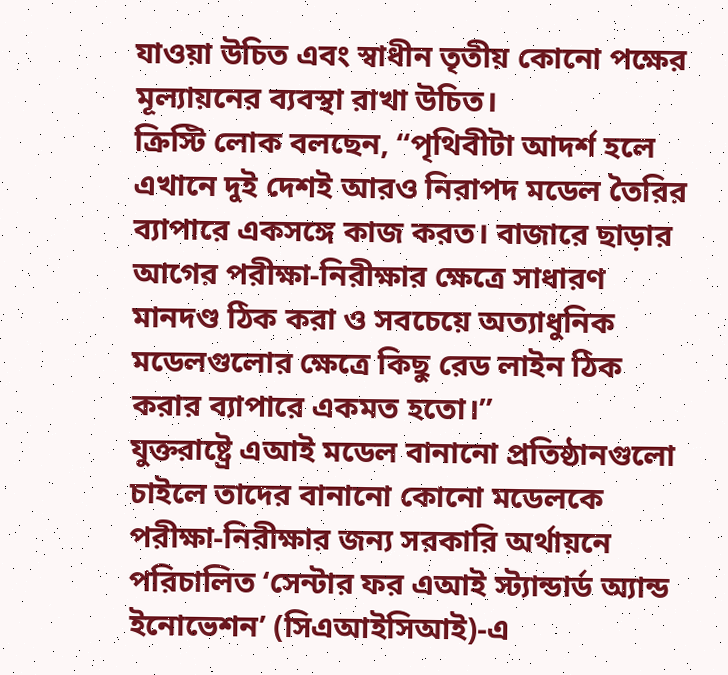যাওয়া উচিত এবং স্বাধীন তৃতীয় কোনো পক্ষের মূল্যায়নের ব্যবস্থা রাখা উচিত।
ক্রিস্টি লোক বলছেন, “পৃথিবীটা আদর্শ হলে এখানে দুই দেশই আরও নিরাপদ মডেল তৈরির ব্যাপারে একসঙ্গে কাজ করত। বাজারে ছাড়ার আগের পরীক্ষা-নিরীক্ষার ক্ষেত্রে সাধারণ মানদণ্ড ঠিক করা ও সবচেয়ে অত্যাধুনিক মডেলগুলোর ক্ষেত্রে কিছু রেড লাইন ঠিক করার ব্যাপারে একমত হতো।”
যুক্তরাষ্ট্রে এআই মডেল বানানো প্রতিষ্ঠানগুলো চাইলে তাদের বানানো কোনো মডেলকে পরীক্ষা-নিরীক্ষার জন্য সরকারি অর্থায়নে পরিচালিত ‘সেন্টার ফর এআই স্ট্যান্ডার্ড অ্যান্ড ইনোভেশন’ (সিএআইসিআই)-এ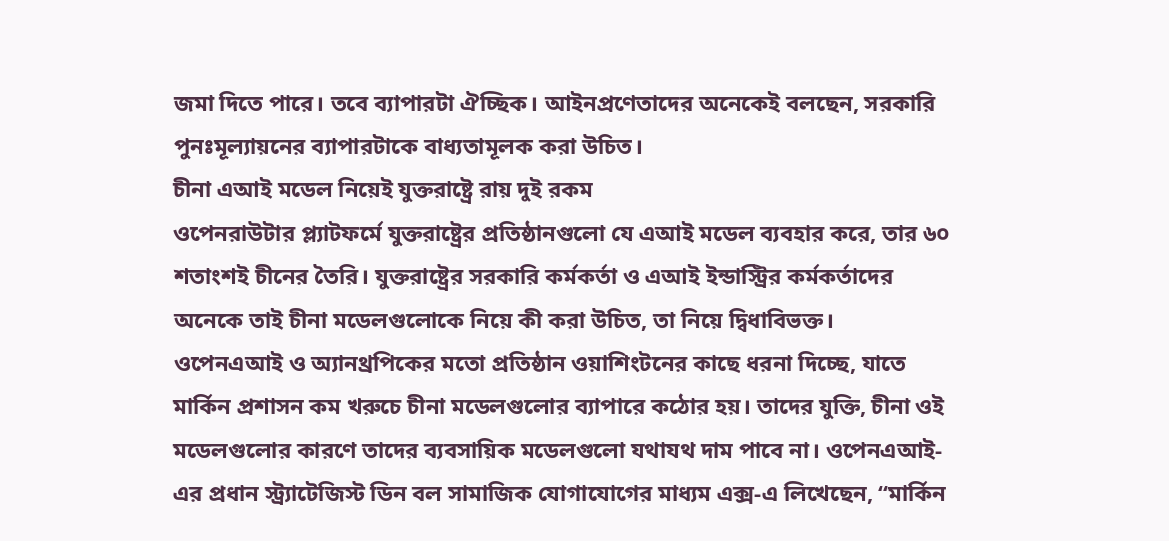জমা দিতে পারে। তবে ব্যাপারটা ঐচ্ছিক। আইনপ্রণেতাদের অনেকেই বলছেন, সরকারি পুনঃমূল্যায়নের ব্যাপারটাকে বাধ্যতামূলক করা উচিত।
চীনা এআই মডেল নিয়েই যুক্তরাষ্ট্রে রায় দুই রকম
ওপেনরাউটার প্ল্যাটফর্মে যুক্তরাষ্ট্রের প্রতিষ্ঠানগুলো যে এআই মডেল ব্যবহার করে, তার ৬০ শতাংশই চীনের তৈরি। যুক্তরাষ্ট্রের সরকারি কর্মকর্তা ও এআই ইন্ডাস্ট্রির কর্মকর্তাদের অনেকে তাই চীনা মডেলগুলোকে নিয়ে কী করা উচিত, তা নিয়ে দ্বিধাবিভক্ত।
ওপেনএআই ও অ্যানথ্রপিকের মতো প্রতিষ্ঠান ওয়াশিংটনের কাছে ধরনা দিচ্ছে, যাতে মার্কিন প্রশাসন কম খরুচে চীনা মডেলগুলোর ব্যাপারে কঠোর হয়। তাদের যুক্তি, চীনা ওই মডেলগুলোর কারণে তাদের ব্যবসায়িক মডেলগুলো যথাযথ দাম পাবে না। ওপেনএআই-এর প্রধান স্ট্র্যাটেজিস্ট ডিন বল সামাজিক যোগাযোগের মাধ্যম এক্স-এ লিখেছেন, “মার্কিন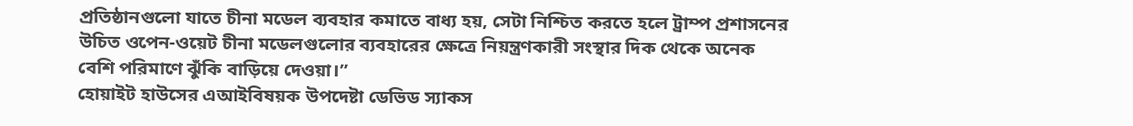প্রতিষ্ঠানগুলো যাতে চীনা মডেল ব্যবহার কমাতে বাধ্য হয়, সেটা নিশ্চিত করতে হলে ট্রাম্প প্রশাসনের উচিত ওপেন-ওয়েট চীনা মডেলগুলোর ব্যবহারের ক্ষেত্রে নিয়ন্ত্রণকারী সংস্থার দিক থেকে অনেক বেশি পরিমাণে ঝুঁকি বাড়িয়ে দেওয়া।”
হোয়াইট হাউসের এআইবিষয়ক উপদেষ্টা ডেভিড স্যাকস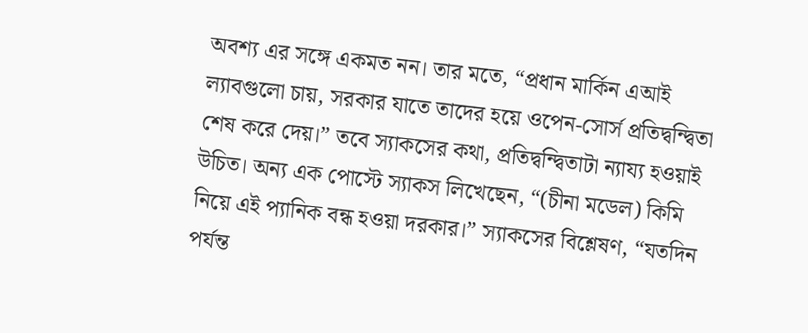অবশ্য এর সঙ্গে একমত নন। তার মতে, “প্রধান মার্কিন এআই ল্যাবগুলো চায়, সরকার যাতে তাদের হয়ে ওপেন-সোর্স প্রতিদ্বন্দ্বিতা শেষ করে দেয়।” তবে স্যাকসের কথা, প্রতিদ্বন্দ্বিতাটা ন্যায্য হওয়াই উচিত। অন্য এক পোস্টে স্যাকস লিখেছেন, “(চীনা মডেল) কিমি নিয়ে এই প্যানিক বন্ধ হওয়া দরকার।” স্যাকসের বিশ্লেষণ, “যতদিন পর্যন্ত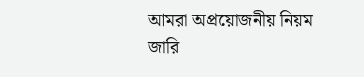আমরা অপ্রয়োজনীয় নিয়ম জারি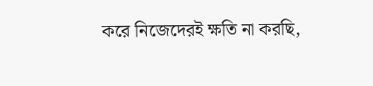করে নিজেদেরই ক্ষতি না করছি,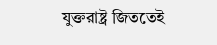যুক্তরাষ্ট্র জিততেই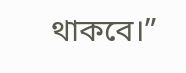থাকবে।”